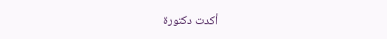أكدت دكتورة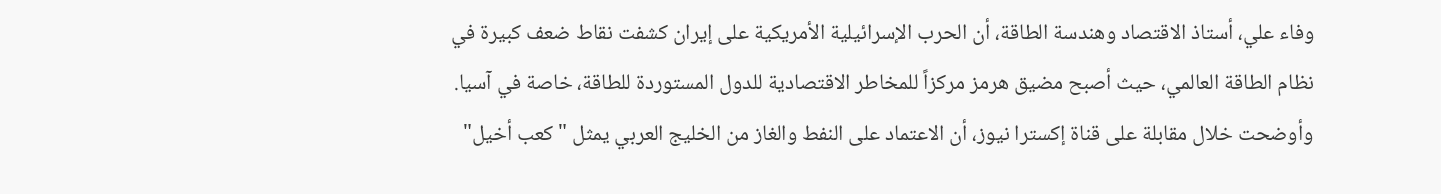وفاء علي، أستاذ الاقتصاد وهندسة الطاقة، أن الحرب الإسرائيلية الأمريكية على إيران كشفت نقاط ضعف كبيرة في نظام الطاقة العالمي، حيث أصبح مضيق هرمز مركزاً للمخاطر الاقتصادية للدول المستوردة للطاقة، خاصة في آسيا.
وأوضحت خلال مقابلة على قناة إكسترا نيوز، أن الاعتماد على النفط والغاز من الخليج العربي يمثل "كعب أخيل"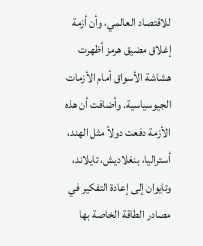للاقتصاد العالمي، وأن أزمة إغلاق مضيق هرمز أظهرت هشاشة الأسواق أمام الأزمات الجيوسياسية. وأضافت أن هذه الأزمة دفعت دولاً مثل الهند، أستراليا، بنغلاديش، تايلاند، وتايوان إلى إعادة التفكير في مصادر الطاقة الخاصة بها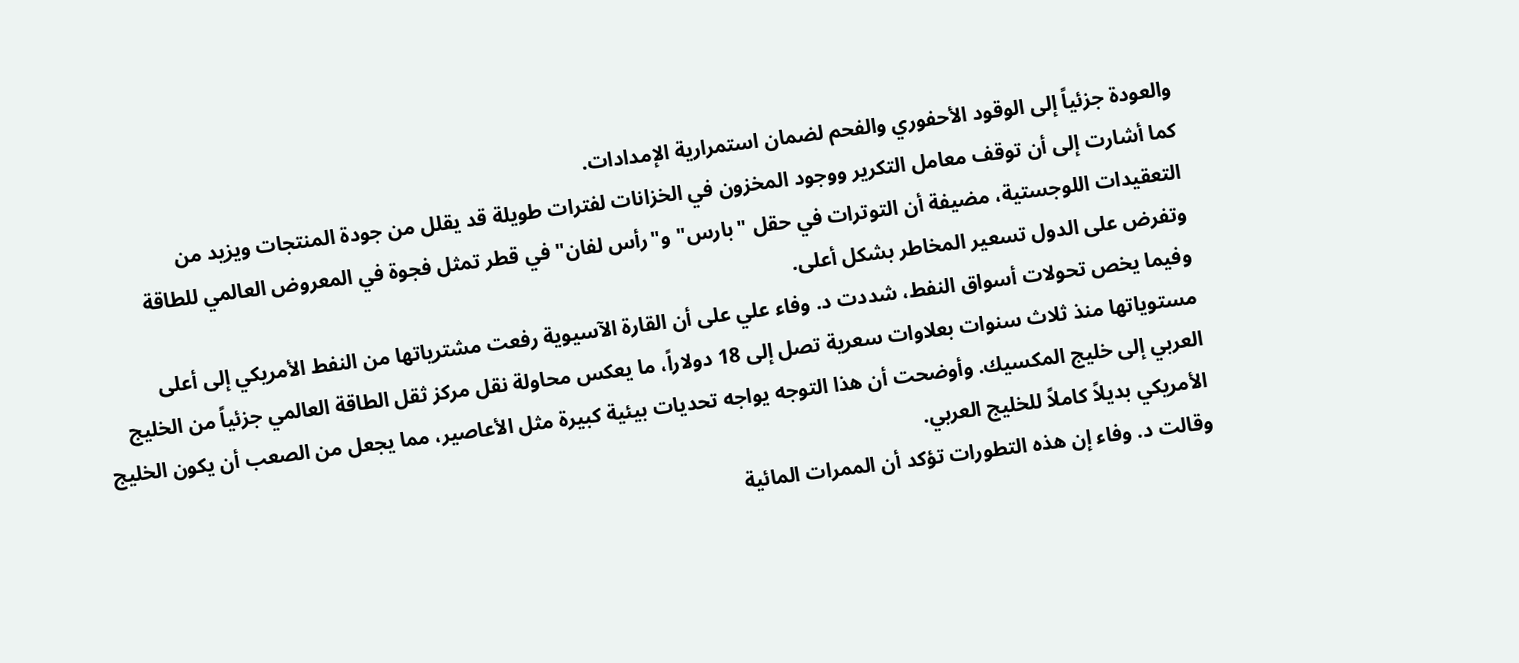والعودة جزئياً إلى الوقود الأحفوري والفحم لضمان استمرارية الإمدادات.
كما أشارت إلى أن توقف معامل التكرير ووجود المخزون في الخزانات لفترات طويلة قد يقلل من جودة المنتجات ويزيد من التعقيدات اللوجستية، مضيفة أن التوترات في حقل "بارس" و"رأس لفان" في قطر تمثل فجوة في المعروض العالمي للطاقة وتفرض على الدول تسعير المخاطر بشكل أعلى.
وفيما يخص تحولات أسواق النفط، شددت د. وفاء علي على أن القارة الآسيوية رفعت مشترياتها من النفط الأمريكي إلى أعلى مستوياتها منذ ثلاث سنوات بعلاوات سعرية تصل إلى 18 دولاراً، ما يعكس محاولة نقل مركز ثقل الطاقة العالمي جزئياً من الخليج العربي إلى خليج المكسيك. وأوضحت أن هذا التوجه يواجه تحديات بيئية كبيرة مثل الأعاصير، مما يجعل من الصعب أن يكون الخليج الأمريكي بديلاً كاملاً للخليج العربي.
وقالت د. وفاء إن هذه التطورات تؤكد أن الممرات المائية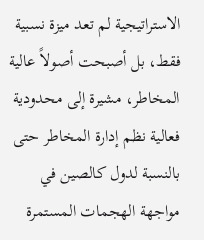الاستراتيجية لم تعد ميزة نسبية فقط، بل أصبحت أصولاً عالية المخاطر، مشيرة إلى محدودية فعالية نظم إدارة المخاطر حتى بالنسبة لدول كالصين في مواجهة الهجمات المستمرة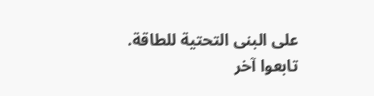على البنى التحتية للطاقة.
تابعوا آخر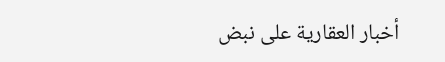أخبار العقارية على نبض